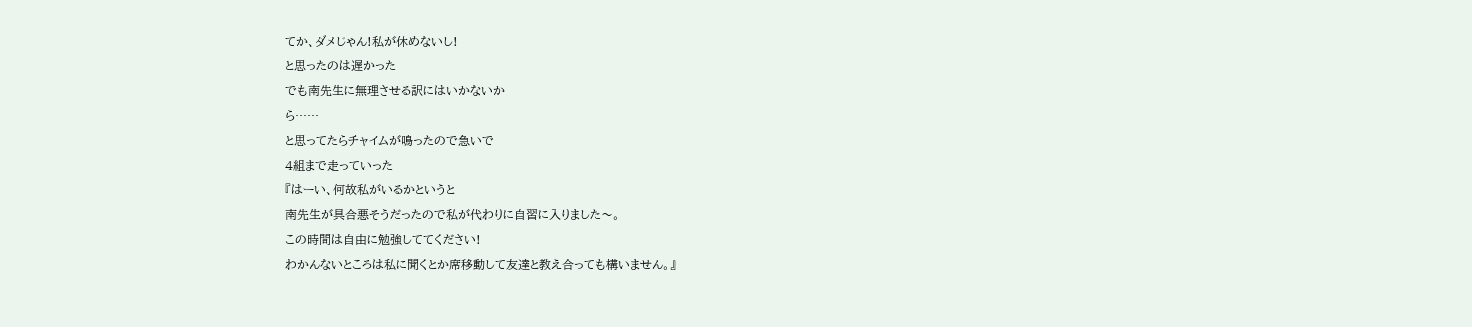てか、ダメじゃん!私が休めないし!
と思ったのは遅かった
でも南先生に無理させる訳にはいかないか
ら……
と思ってたらチャイムが鳴ったので急いで
4組まで走っていった
『はーい、何故私がいるかというと
南先生が具合悪そうだったので私が代わりに自習に入りました〜。
この時間は自由に勉強しててください!
わかんないところは私に聞くとか席移動して友達と教え合っても構いません。』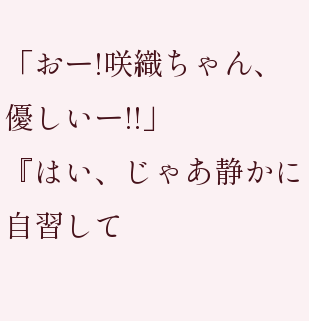「おー!咲織ちゃん、優しいー!!」
『はい、じゃあ静かに自習して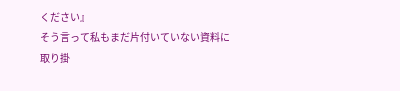ください』
そう言って私もまだ片付いていない資料に
取り掛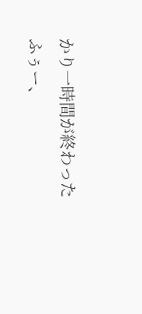かり一時間が終わった
ふぅー、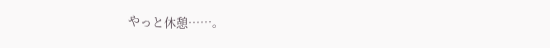やっと休憩……。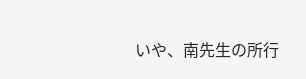いや、南先生の所行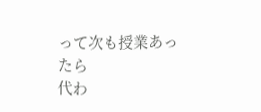って次も授業あったら
代わ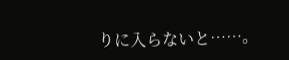りに入らないと……。